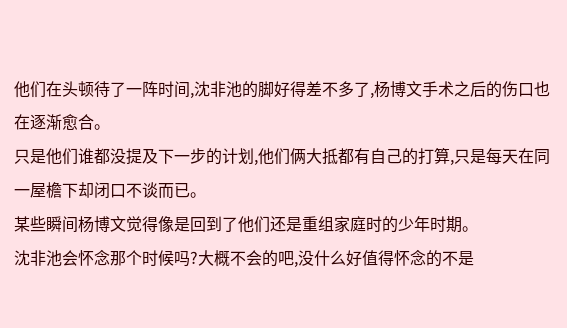他们在头顿待了一阵时间,沈非池的脚好得差不多了,杨博文手术之后的伤口也在逐渐愈合。
只是他们谁都没提及下一步的计划,他们俩大抵都有自己的打算,只是每天在同一屋檐下却闭口不谈而已。
某些瞬间杨博文觉得像是回到了他们还是重组家庭时的少年时期。
沈非池会怀念那个时候吗?大概不会的吧,没什么好值得怀念的不是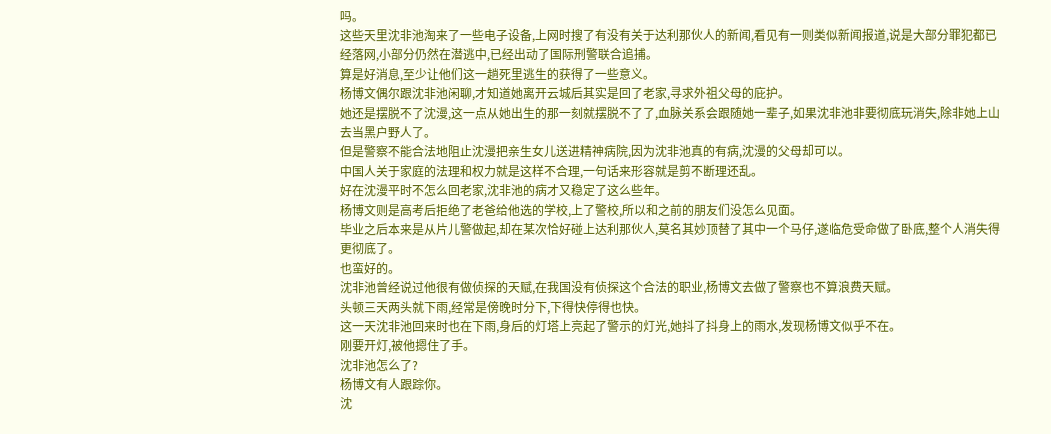吗。
这些天里沈非池淘来了一些电子设备,上网时搜了有没有关于达利那伙人的新闻,看见有一则类似新闻报道,说是大部分罪犯都已经落网,小部分仍然在潜逃中,已经出动了国际刑警联合追捕。
算是好消息,至少让他们这一趟死里逃生的获得了一些意义。
杨博文偶尔跟沈非池闲聊,才知道她离开云城后其实是回了老家,寻求外祖父母的庇护。
她还是摆脱不了沈漫,这一点从她出生的那一刻就摆脱不了了,血脉关系会跟随她一辈子,如果沈非池非要彻底玩消失,除非她上山去当黑户野人了。
但是警察不能合法地阻止沈漫把亲生女儿送进精神病院,因为沈非池真的有病,沈漫的父母却可以。
中国人关于家庭的法理和权力就是这样不合理,一句话来形容就是剪不断理还乱。
好在沈漫平时不怎么回老家,沈非池的病才又稳定了这么些年。
杨博文则是高考后拒绝了老爸给他选的学校,上了警校,所以和之前的朋友们没怎么见面。
毕业之后本来是从片儿警做起,却在某次恰好碰上达利那伙人,莫名其妙顶替了其中一个马仔,遂临危受命做了卧底,整个人消失得更彻底了。
也蛮好的。
沈非池曾经说过他很有做侦探的天赋,在我国没有侦探这个合法的职业,杨博文去做了警察也不算浪费天赋。
头顿三天两头就下雨,经常是傍晚时分下,下得快停得也快。
这一天沈非池回来时也在下雨,身后的灯塔上亮起了警示的灯光,她抖了抖身上的雨水,发现杨博文似乎不在。
刚要开灯,被他摁住了手。
沈非池怎么了?
杨博文有人跟踪你。
沈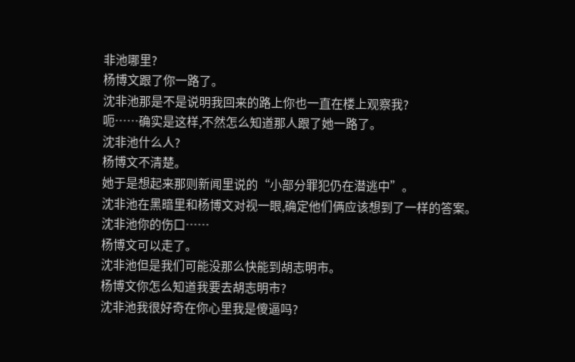非池哪里?
杨博文跟了你一路了。
沈非池那是不是说明我回来的路上你也一直在楼上观察我?
呃……确实是这样,不然怎么知道那人跟了她一路了。
沈非池什么人?
杨博文不清楚。
她于是想起来那则新闻里说的“小部分罪犯仍在潜逃中”。
沈非池在黑暗里和杨博文对视一眼,确定他们俩应该想到了一样的答案。
沈非池你的伤口……
杨博文可以走了。
沈非池但是我们可能没那么快能到胡志明市。
杨博文你怎么知道我要去胡志明市?
沈非池我很好奇在你心里我是傻逼吗?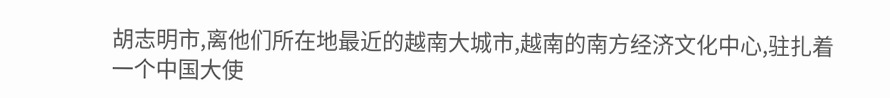胡志明市,离他们所在地最近的越南大城市,越南的南方经济文化中心,驻扎着一个中国大使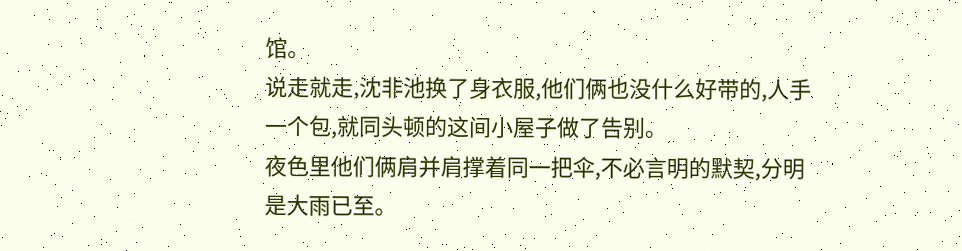馆。
说走就走,沈非池换了身衣服,他们俩也没什么好带的,人手一个包,就同头顿的这间小屋子做了告别。
夜色里他们俩肩并肩撑着同一把伞,不必言明的默契,分明是大雨已至。